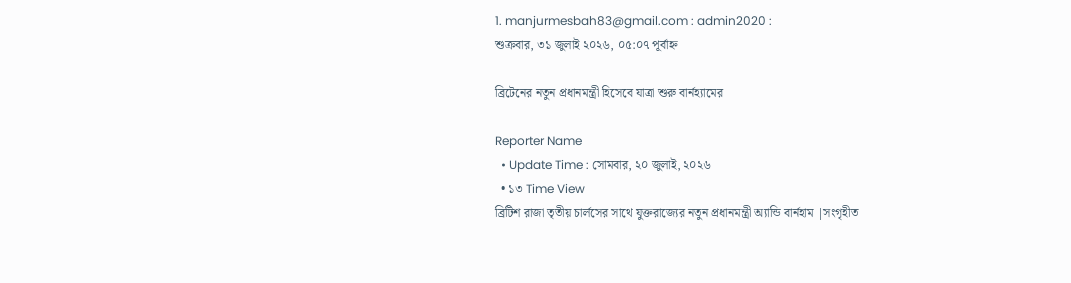1. manjurmesbah83@gmail.com : admin2020 :
শুক্রবার, ৩১ জুলাই ২০২৬, ০৫:০৭ পূর্বাহ্ন

ব্রিটেনের নতুন প্রধানমন্ত্রী হিসেবে যাত্রা শুরু বার্নহ্যামের

Reporter Name
  • Update Time : সোমবার, ২০ জুলাই, ২০২৬
  • ১৩ Time View
ব্রিটিশ রাজা তৃতীয় চার্লসের সাথে যুক্তরাজ্যের নতুন প্রধানমন্ত্রী অ্যান্ডি বার্নহাম |সংগৃহীত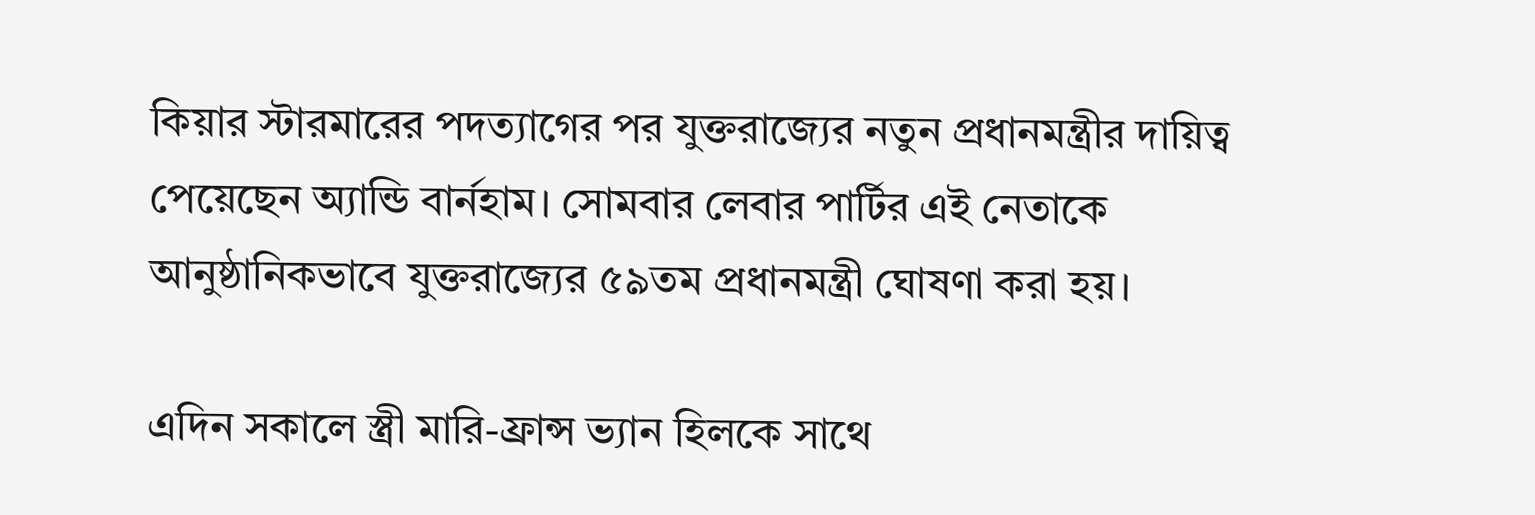কিয়ার স্টারমারের পদত্যাগের পর যুক্তরাজ্যের নতুন প্রধানমন্ত্রীর দায়িত্ব পেয়েছেন অ্যান্ডি বার্নহাম। সোমবার লেবার পার্টির এই নেতাকে আনুষ্ঠানিকভাবে যুক্তরাজ্যের ৫৯তম প্রধানমন্ত্রী ঘোষণা করা হয়।

এদিন সকালে স্ত্রী মারি-ফ্রান্স ভ্যান হিলকে সাথে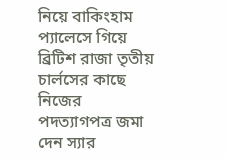নিয়ে বাকিংহাম প্যালেসে গিয়ে ব্রিটিশ রাজা তৃতীয় চার্লসের কাছে নিজের পদত্যাগপত্র জমা দেন স্যার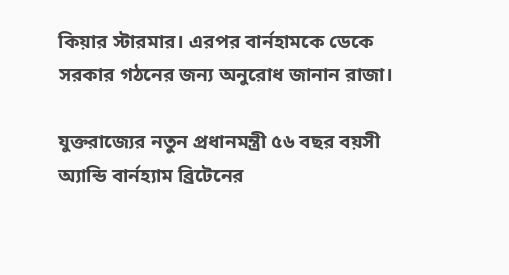কিয়ার স্টারমার। এরপর বার্নহামকে ডেকে সরকার গঠনের জন্য অনুরোধ জানান রাজা।

যুক্তরাজ্যের নতুন প্রধানমন্ত্রী ৫৬ বছর বয়সী অ্যান্ডি বার্নহ্যাম ব্রিটেনের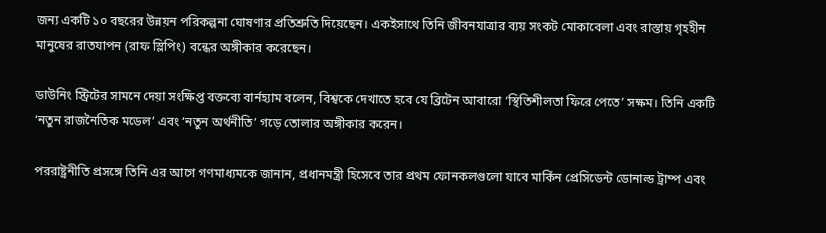জন্য একটি ১০ বছরের উন্নয়ন পরিকল্পনা ঘোষণার প্রতিশ্রুতি দিয়েছেন। একইসাথে তিনি জীবনযাত্রার ব্যয় সংকট মোকাবেলা এবং রাস্তায় গৃহহীন মানুষের রাতযাপন (রাফ স্লিপিং) বন্ধের অঙ্গীকার করেছেন।

ডাউনিং স্ট্রিটের সামনে দেয়া সংক্ষিপ্ত বক্তব্যে বার্নহ্যাম বলেন, বিশ্বকে দেখাতে হবে যে ব্রিটেন আবারো ‘স্থিতিশীলতা ফিরে পেতে’ সক্ষম। তিনি একটি ‘নতুন রাজনৈতিক মডেল’ এবং ‘নতুন অর্থনীতি’ গড়ে তোলার অঙ্গীকার করেন।

পররাষ্ট্রনীতি প্রসঙ্গে তিনি এর আগে গণমাধ্যমকে জানান, প্রধানমন্ত্রী হিসেবে তার প্রথম ফোনকলগুলো যাবে মার্কিন প্রেসিডেন্ট ডোনাল্ড ট্রাম্প এবং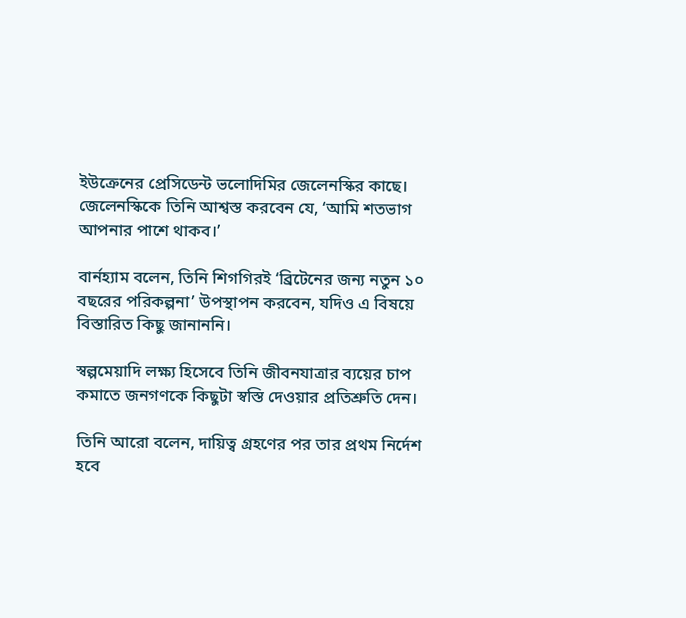ইউক্রেনের প্রেসিডেন্ট ভলোদিমির জেলেনস্কির কাছে। জেলেনস্কিকে তিনি আশ্বস্ত করবেন যে, ‘আমি শতভাগ আপনার পাশে থাকব।’

বার্নহ্যাম বলেন, তিনি শিগগিরই ‘ব্রিটেনের জন্য নতুন ১০ বছরের পরিকল্পনা’ উপস্থাপন করবেন, যদিও এ বিষয়ে বিস্তারিত কিছু জানাননি।

স্বল্পমেয়াদি লক্ষ্য হিসেবে তিনি জীবনযাত্রার ব্যয়ের চাপ কমাতে জনগণকে কিছুটা স্বস্তি দেওয়ার প্রতিশ্রুতি দেন।

তিনি আরো বলেন, দায়িত্ব গ্রহণের পর তার প্রথম নির্দেশ হবে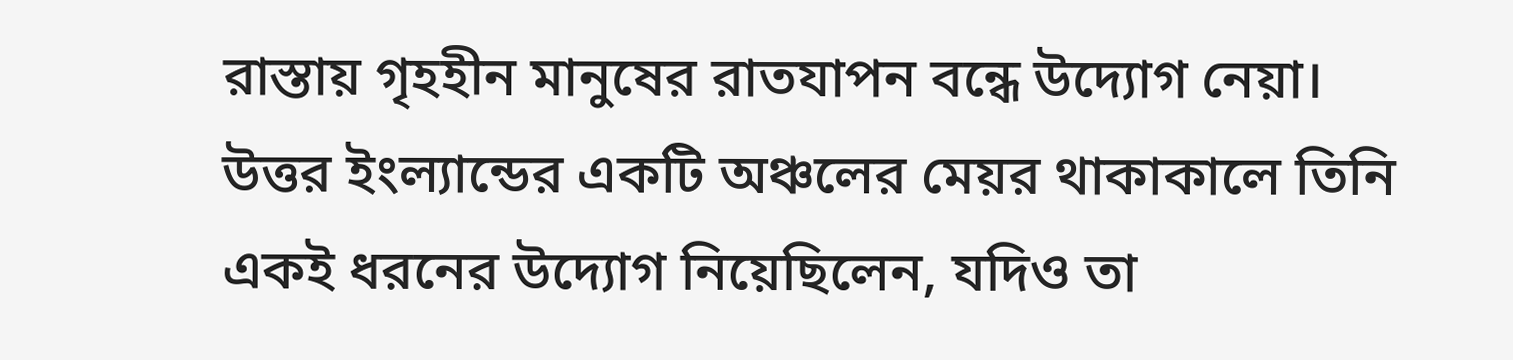রাস্তায় গৃহহীন মানুষের রাতযাপন বন্ধে উদ্যোগ নেয়া। উত্তর ইংল্যান্ডের একটি অঞ্চলের মেয়র থাকাকালে তিনি একই ধরনের উদ্যোগ নিয়েছিলেন, যদিও তা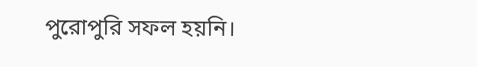পুরোপুরি সফল হয়নি।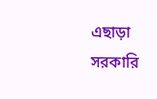এছাড়া সরকারি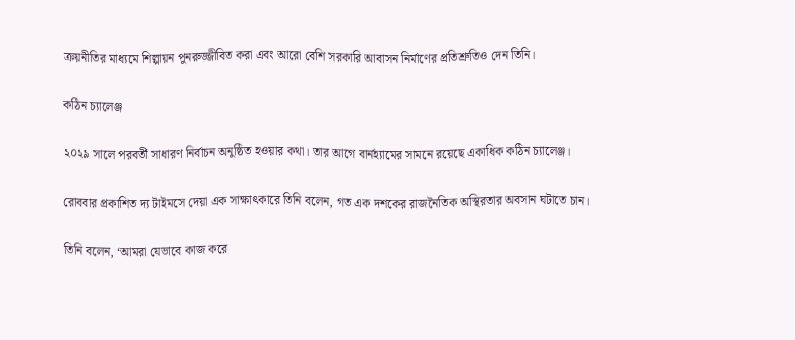ক্রয়নীতির মাধ্যমে শিল্পায়ন পুনরুজ্জীবিত করা এবং আরো বেশি সরকারি আবাসন নির্মাণের প্রতিশ্রুতিও দেন তিনি।

কঠিন চ্যালেঞ্জ

২০২৯ সালে পরবর্তী সাধারণ নির্বাচন অনুষ্ঠিত হওয়ার কথা। তার আগে বার্নহ্যামের সামনে রয়েছে একাধিক কঠিন চ্যালেঞ্জ।

রোববার প্রকাশিত দ্য টাইমসে দেয়া এক সাক্ষাৎকারে তিনি বলেন, গত এক দশকের রাজনৈতিক অস্থিরতার অবসান ঘটাতে চান।

তিনি বলেন, ‘আমরা যেভাবে কাজ করে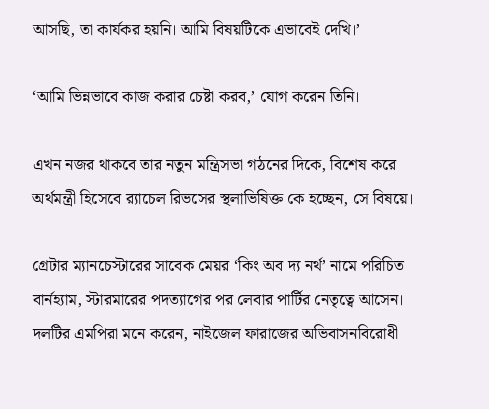আসছি, তা কার্যকর হয়নি। আমি বিষয়টিকে এভাবেই দেখি।’

‘আমি ভিন্নভাবে কাজ করার চেষ্টা করব,’ যোগ করেন তিনি।

এখন নজর থাকবে তার নতুন মন্ত্রিসভা গঠনের দিকে, বিশেষ করে অর্থমন্ত্রী হিসেবে র‌্যাচেল রিভসের স্থলাভিষিক্ত কে হচ্ছেন, সে বিষয়ে।

গ্রেটার ম্যানচেস্টারের সাবেক মেয়র ‘কিং অব দ্য নর্থ’ নামে পরিচিত বার্নহ্যাম, স্টারমারের পদত্যাগের পর লেবার পার্টির নেতৃত্বে আসেন। দলটির এমপিরা মনে করেন, নাইজেল ফারাজের অভিবাসনবিরোধী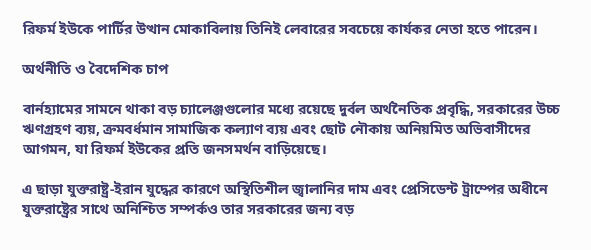রিফর্ম ইউকে পার্টির উত্থান মোকাবিলায় তিনিই লেবারের সবচেয়ে কার্যকর নেতা হতে পারেন।

অর্থনীতি ও বৈদেশিক চাপ

বার্নহ্যামের সামনে থাকা বড় চ্যালেঞ্জগুলোর মধ্যে রয়েছে দুর্বল অর্থনৈতিক প্রবৃদ্ধি, সরকারের উচ্চ ঋণগ্রহণ ব্যয়, ক্রমবর্ধমান সামাজিক কল্যাণ ব্যয় এবং ছোট নৌকায় অনিয়মিত অভিবাসীদের আগমন, যা রিফর্ম ইউকের প্রতি জনসমর্থন বাড়িয়েছে।

এ ছাড়া যুক্তরাষ্ট্র-ইরান যুদ্ধের কারণে অস্থিতিশীল জ্বালানির দাম এবং প্রেসিডেন্ট ট্রাম্পের অধীনে যুক্তরাষ্ট্রের সাথে অনিশ্চিত সম্পর্কও তার সরকারের জন্য বড়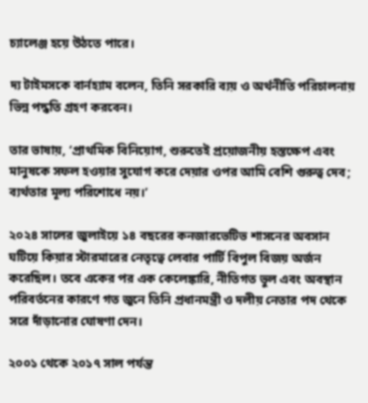চ্যালেঞ্জ হয়ে উঠতে পারে।

দ্য টাইমসকে বার্নহ্যাম বলেন, তিনি সরকারি ব্যয় ও অর্থনীতি পরিচালনায় ভিন্ন পদ্ধতি গ্রহণ করবেন।

তার ভাষায়, ‘প্রাথমিক বিনিয়োগ, শুরুতেই প্রয়োজনীয় হস্তক্ষেপ এবং মানুষকে সফল হওয়ার সুযোগ করে দেয়ার ওপর আমি বেশি গুরুত্ব দেব; ব্যর্থতার মূল্য পরিশোধে নয়।’

২০২৪ সালের জুলাইয়ে ১৪ বছরের কনজারভেটিভ শাসনের অবসান ঘটিয়ে কিয়ার স্টারমারের নেতৃত্বে লেবার পার্টি বিপুল বিজয় অর্জন করেছিল। তবে একের পর এক কেলেঙ্কারি, নীতিগত ভুল এবং অবস্থান পরিবর্তনের কারণে গত জুনে তিনি প্রধানমন্ত্রী ও দলীয় নেতার পদ থেকে সরে দাঁড়ানোর ঘোষণা দেন।

২০০১ থেকে ২০১৭ সাল পর্যন্ত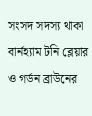সংসদ সদস্য থাকা বার্নহ্যাম টনি ব্লেয়ার ও গর্ডন ব্রাউনের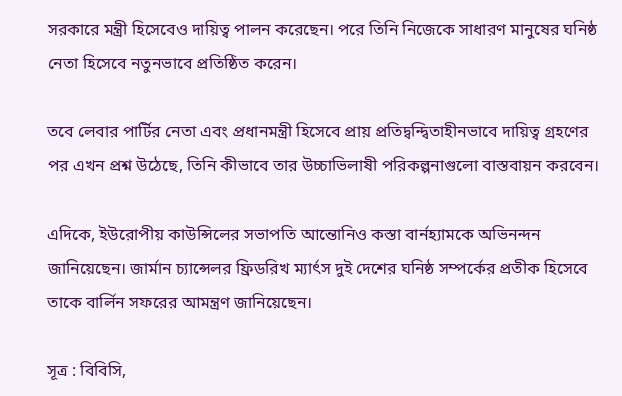সরকারে মন্ত্রী হিসেবেও দায়িত্ব পালন করেছেন। পরে তিনি নিজেকে সাধারণ মানুষের ঘনিষ্ঠ নেতা হিসেবে নতুনভাবে প্রতিষ্ঠিত করেন।

তবে লেবার পার্টির নেতা এবং প্রধানমন্ত্রী হিসেবে প্রায় প্রতিদ্বন্দ্বিতাহীনভাবে দায়িত্ব গ্রহণের পর এখন প্রশ্ন উঠেছে, তিনি কীভাবে তার উচ্চাভিলাষী পরিকল্পনাগুলো বাস্তবায়ন করবেন।

এদিকে, ইউরোপীয় কাউন্সিলের সভাপতি আন্তোনিও কস্তা বার্নহ্যামকে অভিনন্দন জানিয়েছেন। জার্মান চ্যান্সেলর ফ্রিডরিখ ম্যার্ৎস দুই দেশের ঘনিষ্ঠ সম্পর্কের প্রতীক হিসেবে তাকে বার্লিন সফরের আমন্ত্রণ জানিয়েছেন।

সূত্র : বিবিসি,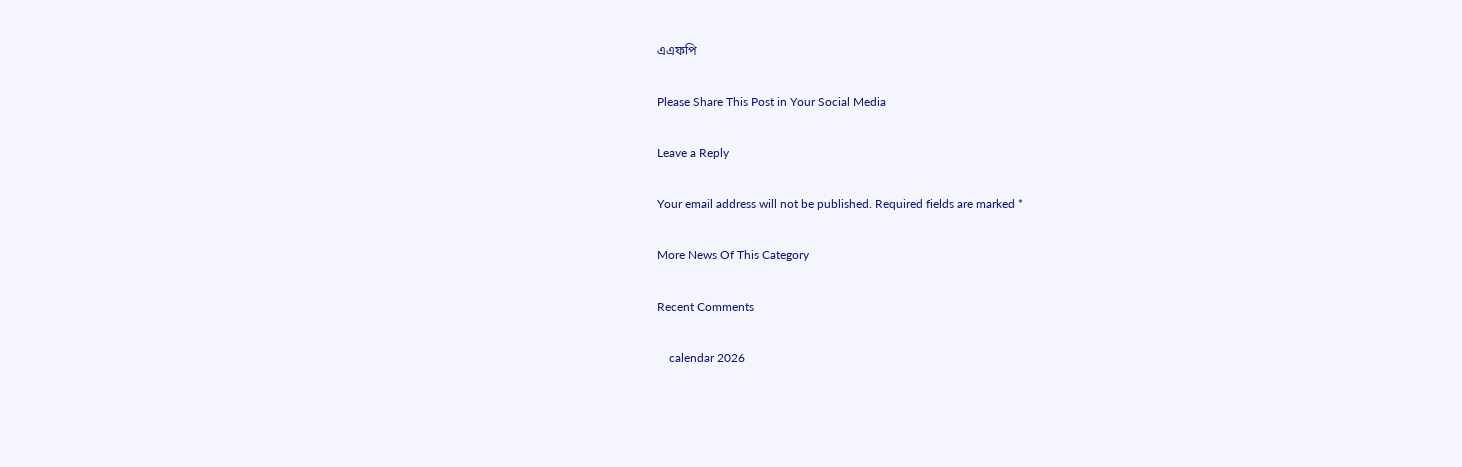এএফপি

Please Share This Post in Your Social Media

Leave a Reply

Your email address will not be published. Required fields are marked *

More News Of This Category

Recent Comments

    calendar 2026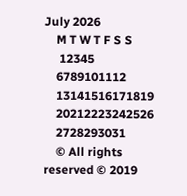July 2026
    M T W T F S S
     12345
    6789101112
    13141516171819
    20212223242526
    2728293031
    © All rights reserved © 2019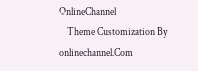OnlineChannel
    Theme Customization By onlinechannel.Com